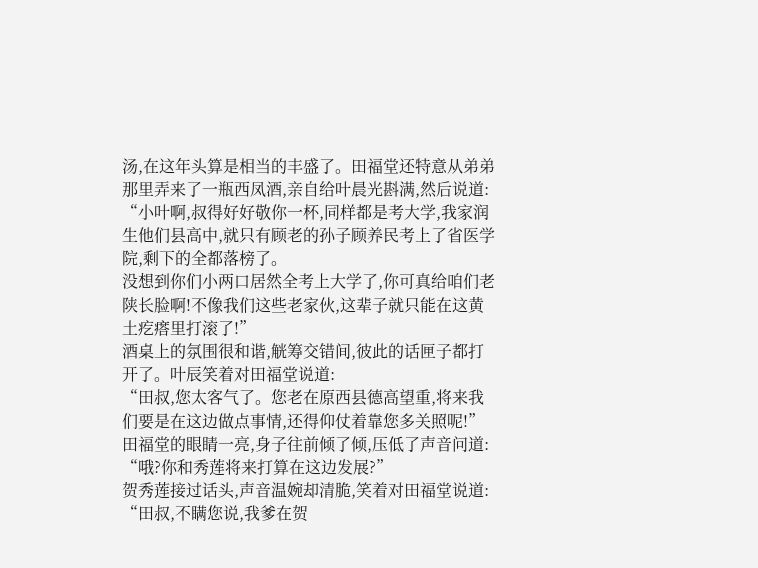汤,在这年头算是相当的丰盛了。田福堂还特意从弟弟那里弄来了一瓶西凤酒,亲自给叶晨光斟满,然后说道:
“小叶啊,叔得好好敬你一杯,同样都是考大学,我家润生他们县高中,就只有顾老的孙子顾养民考上了省医学院,剩下的全都落榜了。
没想到你们小两口居然全考上大学了,你可真给咱们老陕长脸啊!不像我们这些老家伙,这辈子就只能在这黄土疙瘩里打滚了!”
酒桌上的氛围很和谐,觥筹交错间,彼此的话匣子都打开了。叶辰笑着对田福堂说道:
“田叔,您太客气了。您老在原西县德高望重,将来我们要是在这边做点事情,还得仰仗着靠您多关照呢!”
田福堂的眼睛一亮,身子往前倾了倾,压低了声音问道:
“哦?你和秀莲将来打算在这边发展?”
贺秀莲接过话头,声音温婉却清脆,笑着对田福堂说道:
“田叔,不瞒您说,我爹在贺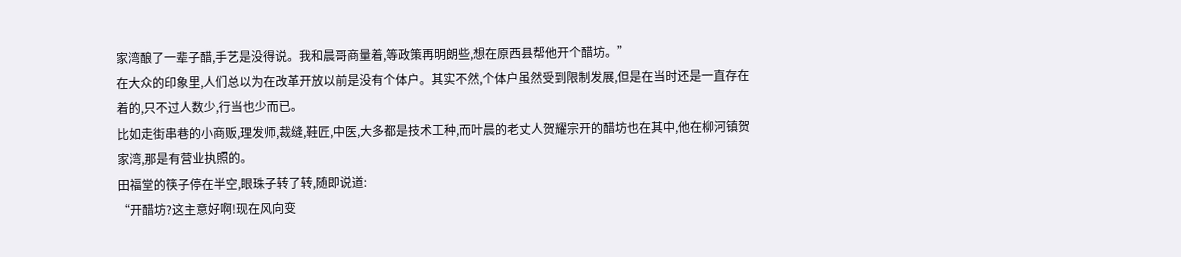家湾酿了一辈子醋,手艺是没得说。我和晨哥商量着,等政策再明朗些,想在原西县帮他开个醋坊。”
在大众的印象里,人们总以为在改革开放以前是没有个体户。其实不然,个体户虽然受到限制发展,但是在当时还是一直存在着的,只不过人数少,行当也少而已。
比如走街串巷的小商贩,理发师,裁缝,鞋匠,中医,大多都是技术工种,而叶晨的老丈人贺耀宗开的醋坊也在其中,他在柳河镇贺家湾,那是有营业执照的。
田福堂的筷子停在半空,眼珠子转了转,随即说道:
“开醋坊?这主意好啊!现在风向变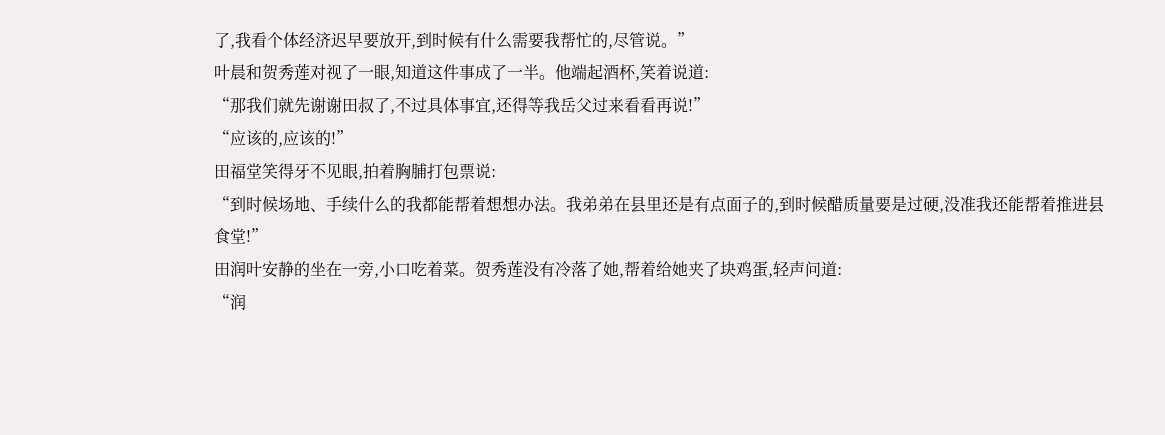了,我看个体经济迟早要放开,到时候有什么需要我帮忙的,尽管说。”
叶晨和贺秀莲对视了一眼,知道这件事成了一半。他端起酒杯,笑着说道:
“那我们就先谢谢田叔了,不过具体事宜,还得等我岳父过来看看再说!”
“应该的,应该的!”
田福堂笑得牙不见眼,拍着胸脯打包票说:
“到时候场地、手续什么的我都能帮着想想办法。我弟弟在县里还是有点面子的,到时候醋质量要是过硬,没准我还能帮着推进县食堂!”
田润叶安静的坐在一旁,小口吃着菜。贺秀莲没有冷落了她,帮着给她夹了块鸡蛋,轻声问道:
“润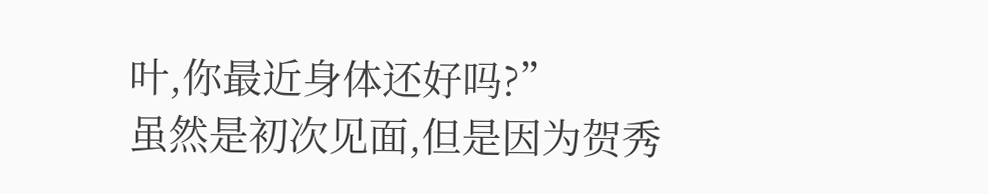叶,你最近身体还好吗?”
虽然是初次见面,但是因为贺秀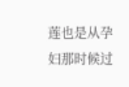莲也是从孕妇那时候过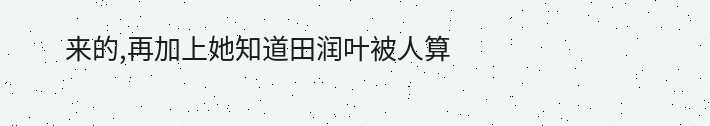来的,再加上她知道田润叶被人算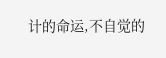计的命运,不自觉的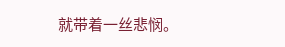就带着一丝悲悯。